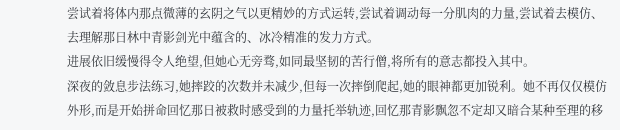尝试着将体内那点微薄的玄阴之气以更精妙的方式运转,尝试着调动每一分肌肉的力量,尝试着去模仿、去理解那日林中青影剑光中蕴含的、冰冷精准的发力方式。
进展依旧缓慢得令人绝望,但她心无旁骛,如同最坚韧的苦行僧,将所有的意志都投入其中。
深夜的敛息步法练习,她摔跤的次数并未减少,但每一次摔倒爬起,她的眼神都更加锐利。她不再仅仅模仿外形,而是开始拼命回忆那日被救时感受到的力量托举轨迹,回忆那青影飘忽不定却又暗合某种至理的移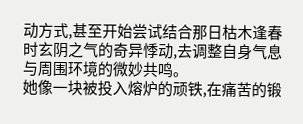动方式,甚至开始尝试结合那日枯木逢春时玄阴之气的奇异悸动,去调整自身气息与周围环境的微妙共鸣。
她像一块被投入熔炉的顽铁,在痛苦的锻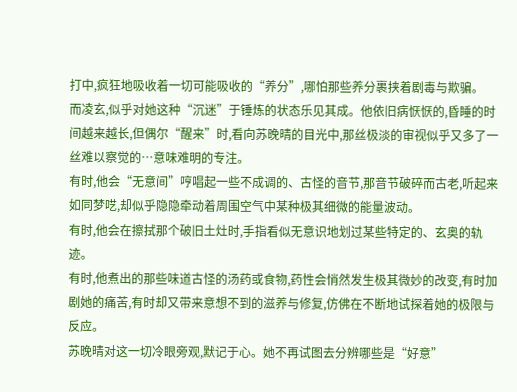打中,疯狂地吸收着一切可能吸收的“养分”,哪怕那些养分裹挟着剧毒与欺骗。
而凌玄,似乎对她这种“沉迷”于锤炼的状态乐见其成。他依旧病恹恹的,昏睡的时间越来越长,但偶尔“醒来”时,看向苏晚晴的目光中,那丝极淡的审视似乎又多了一丝难以察觉的…意味难明的专注。
有时,他会“无意间”哼唱起一些不成调的、古怪的音节,那音节破碎而古老,听起来如同梦呓,却似乎隐隐牵动着周围空气中某种极其细微的能量波动。
有时,他会在擦拭那个破旧土灶时,手指看似无意识地划过某些特定的、玄奥的轨迹。
有时,他煮出的那些味道古怪的汤药或食物,药性会悄然发生极其微妙的改变,有时加剧她的痛苦,有时却又带来意想不到的滋养与修复,仿佛在不断地试探着她的极限与反应。
苏晚晴对这一切冷眼旁观,默记于心。她不再试图去分辨哪些是“好意”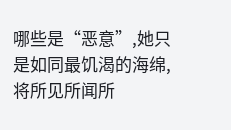哪些是“恶意”,她只是如同最饥渴的海绵,将所见所闻所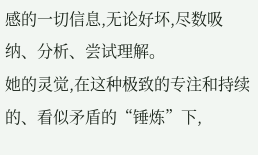感的一切信息,无论好坏,尽数吸纳、分析、尝试理解。
她的灵觉,在这种极致的专注和持续的、看似矛盾的“锤炼”下,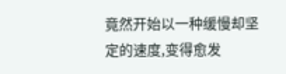竟然开始以一种缓慢却坚定的速度,变得愈发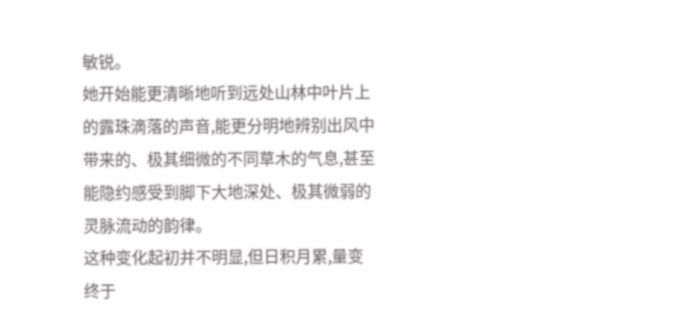敏锐。
她开始能更清晰地听到远处山林中叶片上的露珠滴落的声音,能更分明地辨别出风中带来的、极其细微的不同草木的气息,甚至能隐约感受到脚下大地深处、极其微弱的灵脉流动的韵律。
这种变化起初并不明显,但日积月累,量变终于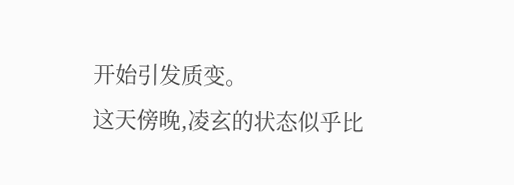开始引发质变。
这天傍晚,凌玄的状态似乎比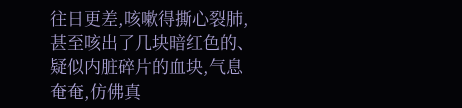往日更差,咳嗽得撕心裂肺,甚至咳出了几块暗红色的、疑似内脏碎片的血块,气息奄奄,仿佛真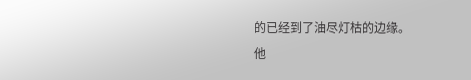的已经到了油尽灯枯的边缘。
他